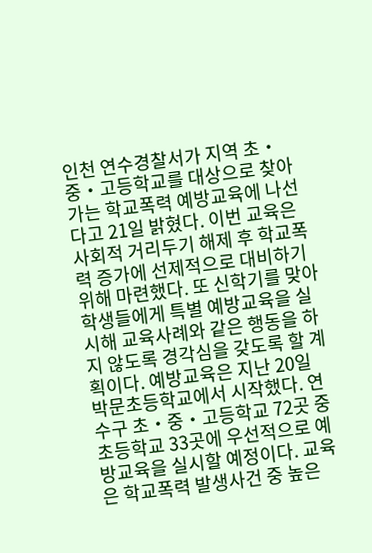인천 연수경찰서가 지역 초‧중‧고등학교를 대상으로 찾아가는 학교폭력 예방교육에 나선다고 21일 밝혔다. 이번 교육은 사회적 거리두기 해제 후 학교폭력 증가에 선제적으로 대비하기 위해 마련했다. 또 신학기를 맞아 학생들에게 특별 예방교육을 실시해 교육사례와 같은 행동을 하지 않도록 경각심을 갖도록 할 계획이다. 예방교육은 지난 20일 박문초등학교에서 시작했다. 연수구 초‧중‧고등학교 72곳 중 초등학교 33곳에 우선적으로 예방교육을 실시할 예정이다. 교육은 학교폭력 발생사건 중 높은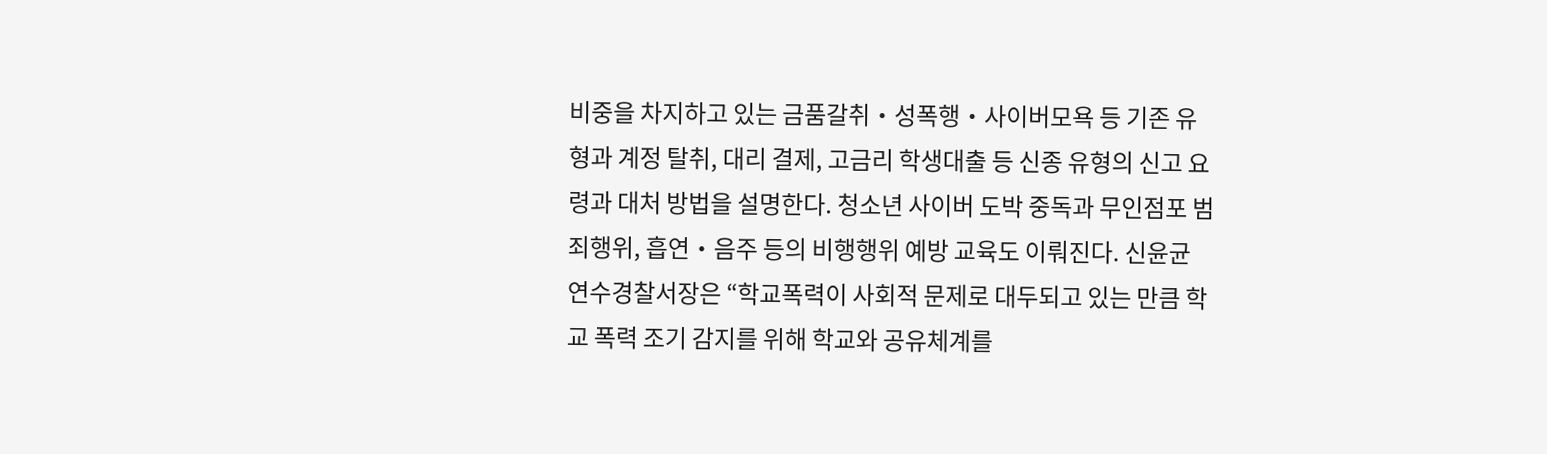비중을 차지하고 있는 금품갈취‧성폭행‧사이버모욕 등 기존 유형과 계정 탈취, 대리 결제, 고금리 학생대출 등 신종 유형의 신고 요령과 대처 방법을 설명한다. 청소년 사이버 도박 중독과 무인점포 범죄행위, 흡연‧음주 등의 비행행위 예방 교육도 이뤄진다. 신윤균 연수경찰서장은 “학교폭력이 사회적 문제로 대두되고 있는 만큼 학교 폭력 조기 감지를 위해 학교와 공유체계를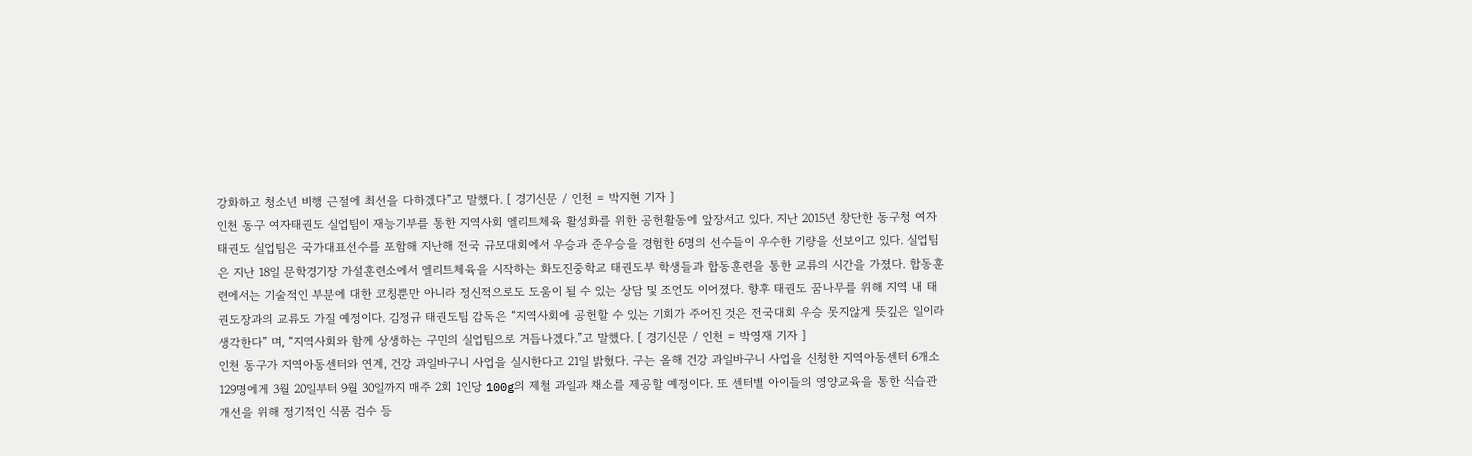강화하고 청소년 비행 근절에 최선을 다하겠다”고 말했다. [ 경기신문 / 인천 = 박지현 기자 ]
인천 동구 여자태권도 실업팀이 재능기부를 통한 지역사회 엘리트체육 활성화를 위한 공헌활동에 앞장서고 있다. 지난 2015년 창단한 동구청 여자태권도 실업팀은 국가대표선수를 포함해 지난해 전국 규모대회에서 우승과 준우승을 경험한 6명의 선수들이 우수한 기량을 선보이고 있다. 실업팀은 지난 18일 문학경기장 가설훈련소에서 엘리트체육을 시작하는 화도진중학교 태권도부 학생들과 합동훈련을 통한 교류의 시간을 가졌다. 합동훈련에서는 기술적인 부분에 대한 코칭뿐만 아니라 정신적으로도 도움이 될 수 있는 상담 및 조언도 이어졌다. 향후 태권도 꿈나무를 위해 지역 내 태권도장과의 교류도 가질 예정이다. 김정규 태권도팀 감독은 “지역사회에 공헌할 수 있는 기회가 주어진 것은 전국대회 우승 못지않게 뜻깊은 일이라 생각한다” 며, “지역사회와 함께 상생하는 구민의 실업팀으로 거듭나겠다.”고 말했다. [ 경기신문 / 인천 = 박영재 기자 ]
인천 동구가 지역아동센터와 연계, 건강 과일바구니 사업을 실시한다고 21일 밝혔다. 구는 올해 건강 과일바구니 사업을 신청한 지역아동센터 6개소 129명에게 3월 20일부터 9월 30일까지 매주 2회 1인당 100g의 제철 과일과 채소를 제공할 예정이다. 또 센터별 아이들의 영양교육을 통한 식습관 개선을 위해 정기적인 식품 검수 등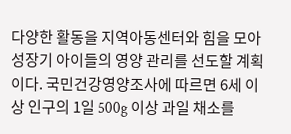다양한 활동을 지역아동센터와 힘을 모아 성장기 아이들의 영양 관리를 선도할 계획이다. 국민건강영양조사에 따르면 6세 이상 인구의 1일 500g 이상 과일 채소를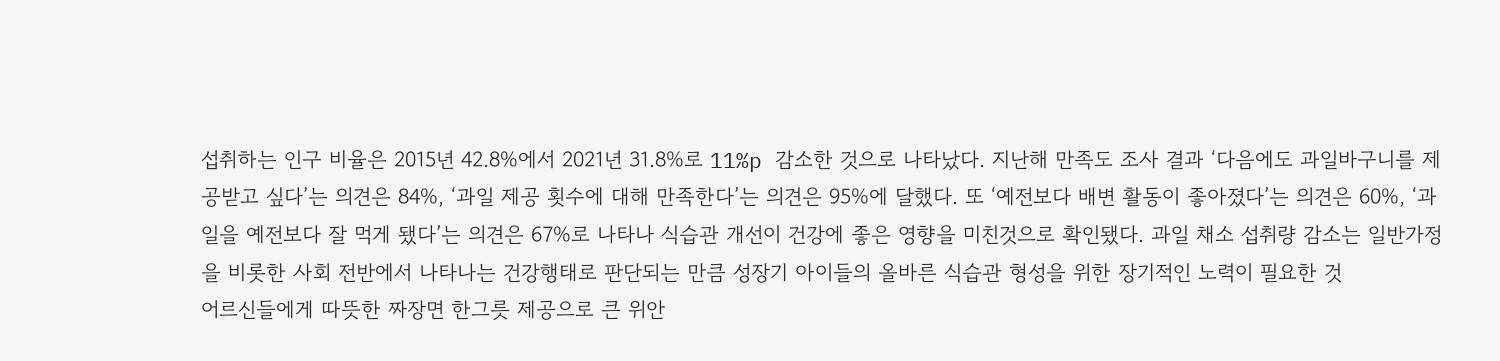섭취하는 인구 비율은 2015년 42.8%에서 2021년 31.8%로 11%p 감소한 것으로 나타났다. 지난해 만족도 조사 결과 ‘다음에도 과일바구니를 제공받고 싶다’는 의견은 84%, ‘과일 제공 횟수에 대해 만족한다’는 의견은 95%에 달했다. 또 ‘예전보다 배변 활동이 좋아졌다’는 의견은 60%, ‘과일을 예전보다 잘 먹게 됐다’는 의견은 67%로 나타나 식습관 개선이 건강에 좋은 영향을 미친것으로 확인됐다. 과일 채소 섭취량 감소는 일반가정을 비롯한 사회 전반에서 나타나는 건강행태로 판단되는 만큼 성장기 아이들의 올바른 식습관 형성을 위한 장기적인 노력이 필요한 것
어르신들에게 따뜻한 짜장면 한그릇 제공으로 큰 위안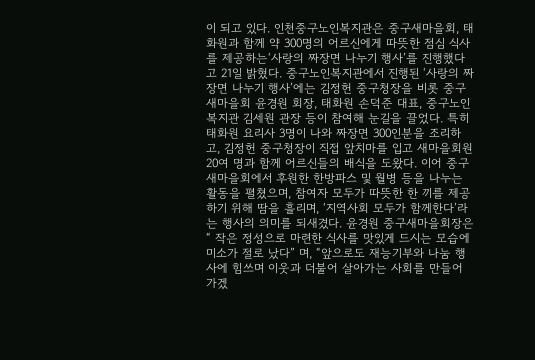이 되고 있다. 인천중구노인복지관은 중구새마을회, 태화원과 함께 약 300명의 어르신에게 따뜻한 점심 식사를 제공하는‘사랑의 짜장면 나누기 행사’를 진행했다고 21일 밝혔다. 중구노인복지관에서 진행된 ‘사랑의 짜장면 나누기 행사’에는 김정헌 중구청장을 비롯 중구새마을회 윤경원 회장, 태화원 손덕준 대표, 중구노인복지관 김세원 관장 등이 참여해 눈길을 끌었다. 특히 태화원 요리사 3명이 나와 짜장면 300인분을 조리하고, 김정헌 중구청장이 직접 앞치마를 입고 새마을회원 20여 명과 함께 어르신들의 배식을 도왔다. 이어 중구새마을회에서 후원한 한방파스 및 월병 등을 나누는 활동을 펼쳤으며, 참여자 모두가 따뜻한 한 끼를 제공하기 위해 땀을 흘리며, ‘지역사회 모두가 함께한다’라는 행사의 의미를 되새겼다. 윤경원 중구새마을회장은 “ 작은 정성으로 마련한 식사를 맛있게 드시는 모습에 미소가 절로 났다” 며, “앞으로도 재능기부와 나눔 행사에 힘쓰며 이웃과 더불어 살아가는 사회를 만들어 가겠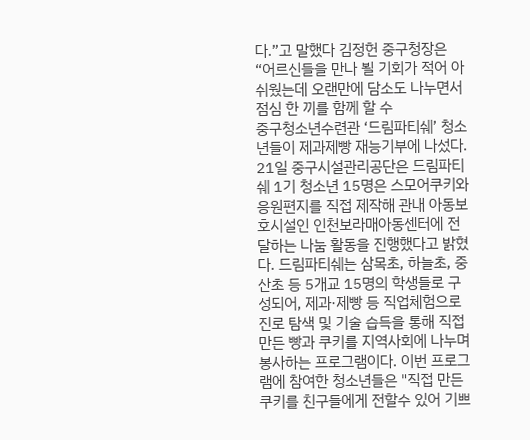다.”고 말했다 김정헌 중구청장은 “어르신들을 만나 뵐 기회가 적어 아쉬웠는데 오랜만에 담소도 나누면서 점심 한 끼를 함께 할 수
중구청소년수련관 ‘드림파티쉐’ 청소년들이 제과제빵 재능기부에 나섰다. 21일 중구시설관리공단은 드림파티쉐 1기 청소년 15명은 스모어쿠키와 응원편지를 직접 제작해 관내 아동보호시설인 인천보라매아동센터에 전달하는 나눔 활동을 진행했다고 밝혔다. 드림파티쉐는 삼목초, 하늘초, 중산초 등 5개교 15명의 학생들로 구성되어, 제과·제빵 등 직업체험으로 진로 탐색 및 기술 습득을 통해 직접 만든 빵과 쿠키를 지역사회에 나누며 봉사하는 프로그램이다. 이번 프로그램에 참여한 청소년들은 "직접 만든 쿠키를 친구들에게 전할수 있어 기쁘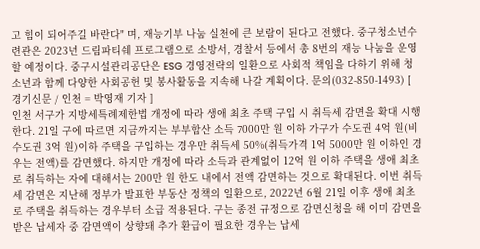고 힘이 되어주길 바란다" 며, 재능기부 나눔 실천에 큰 보람이 된다고 전했다. 중구청소년수련관은 2023년 드림파티쉐 프로그램으로 소방서, 경찰서 등에서 총 8번의 재능 나눔을 운영할 예정이다. 중구시설관리공단은 ESG 경영전략의 일환으로 사회적 책임을 다하기 위해 청소년과 함께 다양한 사회공헌 및 봉사활동을 지속해 나갈 계획이다. 문의(032-850-1493) [ 경기신문 / 인천 = 박영재 기자 ]
인천 서구가 지방세특례제한법 개정에 따라 생애 최초 주택 구입 시 취득세 감면을 확대 시행한다. 21일 구에 따르면 지금까지는 부부합산 소득 7000만 원 이하 가구가 수도권 4억 원(비수도권 3억 원)이하 주택을 구입하는 경우만 취득세 50%(취득가격 1억 5000만 원 이하인 경우는 전액)를 감면했다. 하지만 개정에 따라 소득과 관계없이 12억 원 이하 주택을 생애 최초로 취득하는 자에 대해서는 200만 원 한도 내에서 전액 감면하는 것으로 확대된다. 이번 취득세 감면은 지난해 정부가 발표한 부동산 정책의 일환으로, 2022년 6월 21일 이후 생애 최초로 주택을 취득하는 경우부터 소급 적용된다. 구는 종전 규정으로 감면신청을 해 이미 감면을 받은 납세자 중 감면액이 상향돼 추가 환급이 필요한 경우는 납세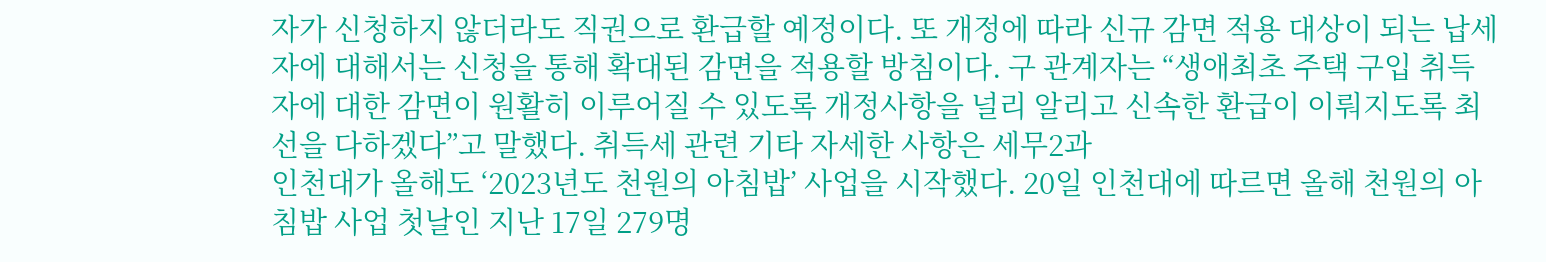자가 신청하지 않더라도 직권으로 환급할 예정이다. 또 개정에 따라 신규 감면 적용 대상이 되는 납세자에 대해서는 신청을 통해 확대된 감면을 적용할 방침이다. 구 관계자는 “생애최초 주택 구입 취득자에 대한 감면이 원활히 이루어질 수 있도록 개정사항을 널리 알리고 신속한 환급이 이뤄지도록 최선을 다하겠다”고 말했다. 취득세 관련 기타 자세한 사항은 세무2과
인천대가 올해도 ‘2023년도 천원의 아침밥’ 사업을 시작했다. 20일 인천대에 따르면 올해 천원의 아침밥 사업 첫날인 지난 17일 279명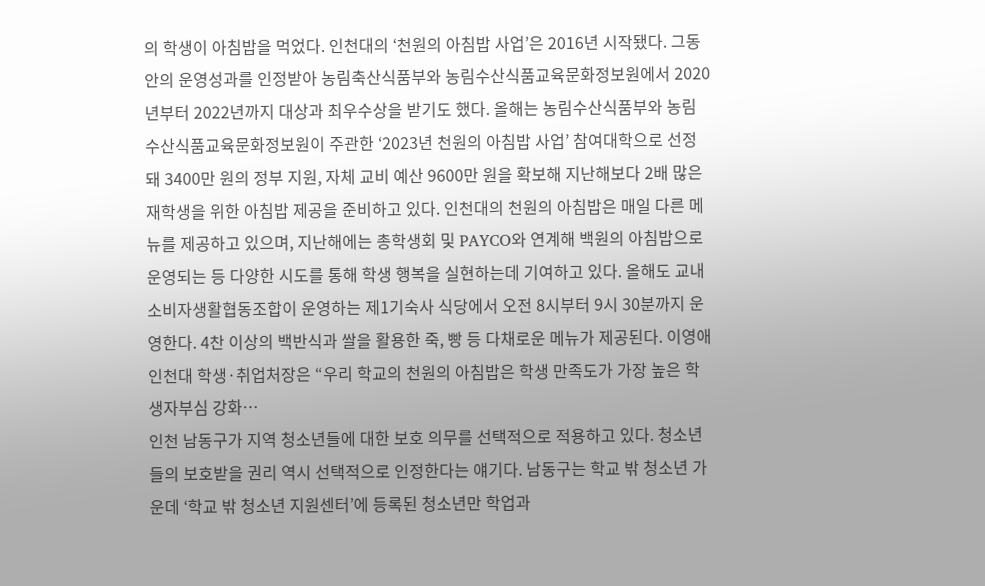의 학생이 아침밥을 먹었다. 인천대의 ‘천원의 아침밥 사업’은 2016년 시작됐다. 그동안의 운영성과를 인정받아 농림축산식품부와 농림수산식품교육문화정보원에서 2020년부터 2022년까지 대상과 최우수상을 받기도 했다. 올해는 농림수산식품부와 농림수산식품교육문화정보원이 주관한 ‘2023년 천원의 아침밥 사업’ 참여대학으로 선정돼 3400만 원의 정부 지원, 자체 교비 예산 9600만 원을 확보해 지난해보다 2배 많은 재학생을 위한 아침밥 제공을 준비하고 있다. 인천대의 천원의 아침밥은 매일 다른 메뉴를 제공하고 있으며, 지난해에는 총학생회 및 PAYCO와 연계해 백원의 아침밥으로 운영되는 등 다양한 시도를 통해 학생 행복을 실현하는데 기여하고 있다. 올해도 교내 소비자생활협동조합이 운영하는 제1기숙사 식당에서 오전 8시부터 9시 30분까지 운영한다. 4찬 이상의 백반식과 쌀을 활용한 죽, 빵 등 다채로운 메뉴가 제공된다. 이영애 인천대 학생·취업처장은 “우리 학교의 천원의 아침밥은 학생 만족도가 가장 높은 학생자부심 강화…
인천 남동구가 지역 청소년들에 대한 보호 의무를 선택적으로 적용하고 있다. 청소년들의 보호받을 권리 역시 선택적으로 인정한다는 얘기다. 남동구는 학교 밖 청소년 가운데 ‘학교 밖 청소년 지원센터’에 등록된 청소년만 학업과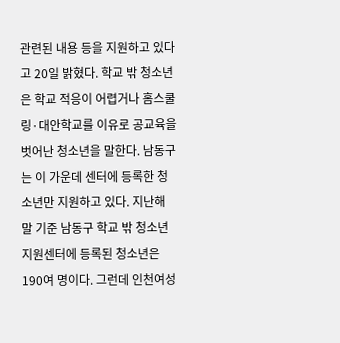관련된 내용 등을 지원하고 있다고 20일 밝혔다. 학교 밖 청소년은 학교 적응이 어렵거나 홈스쿨링·대안학교를 이유로 공교육을 벗어난 청소년을 말한다. 남동구는 이 가운데 센터에 등록한 청소년만 지원하고 있다. 지난해 말 기준 남동구 학교 밖 청소년 지원센터에 등록된 청소년은 190여 명이다. 그런데 인천여성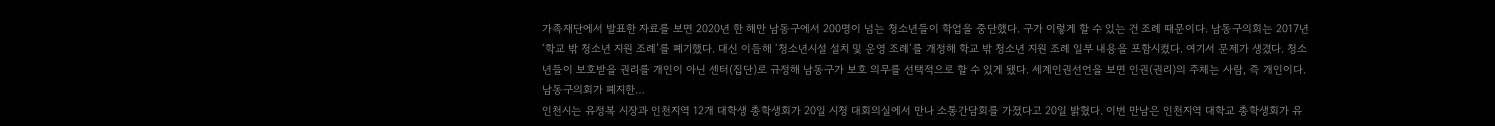가족재단에서 발표한 자료를 보면 2020년 한 해만 남동구에서 200명이 넘는 청소년들이 학업을 중단했다. 구가 이렇게 할 수 있는 건 조례 때문이다. 남동구의회는 2017년 ‘학교 밖 청소년 지원 조례’를 폐기했다. 대신 이듬해 ‘청소년시설 설치 및 운영 조례’를 개정해 학교 밖 청소년 지원 조례 일부 내용을 포함시켰다. 여기서 문제가 생겼다. 청소년들이 보호받을 권리를 개인이 아닌 센터(집단)로 규정해 남동구가 보호 의무를 선택적으로 할 수 있게 됐다. 세계인권선언을 보면 인권(권리)의 주체는 사람, 즉 개인이다. 남동구의회가 폐지한…
인천시는 유정복 시장과 인천지역 12개 대학생 총학생회가 20일 시청 대회의실에서 만나 소통간담회를 가졌다고 20일 밝혔다. 이번 만남은 인천지역 대학교 총학생회가 유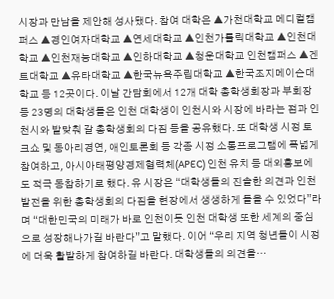시장과 만남을 제안해 성사됐다. 참여 대학은 ▲가천대학교 메디컬캠퍼스 ▲경인여자대학교 ▲연세대학교 ▲인천가톨릭대학교 ▲인천대학교 ▲인천재능대학교 ▲인하대학교 ▲청운대학교 인천캠퍼스 ▲겐트대학교 ▲유타대학교 ▲한국뉴욕주립대학교 ▲한국조지메이슨대학교 등 12곳이다. 이날 간담회에서 12개 대학 총학생회장과 부회장 등 23명의 대학생들은 인천 대학생이 인천시와 시장에 바라는 점과 인천시와 발맞춰 갈 총학생회의 다짐 등을 공유했다. 또 대학생 시정 토크쇼 및 동아리경연, 애인토론회 등 각종 시정 소통프로그램에 폭넓게 참여하고, 아시아태평양경제협력체(APEC) 인천 유치 등 대외홍보에도 적극 동참하기로 했다. 유 시장은 “대학생들의 진솔한 의견과 인천 발전을 위한 총학생회의 다짐을 현장에서 생생하게 들을 수 있었다”라며 “대한민국의 미래가 바로 인천이듯 인천 대학생 또한 세계의 중심으로 성장해나가길 바란다”고 말했다. 이어 “우리 지역 청년들이 시정에 더욱 활발하게 참여하길 바란다. 대학생들의 의견을…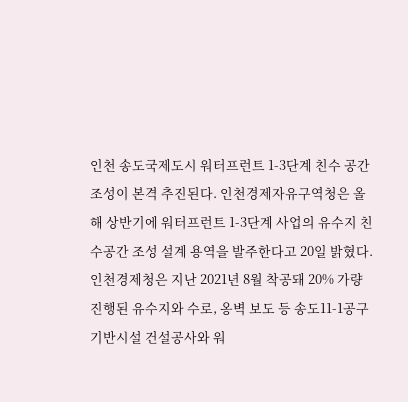인천 송도국제도시 워터프런트 1-3단계 친수 공간 조성이 본격 추진된다. 인천경제자유구역청은 올해 상반기에 워터프런트 1-3단계 사업의 유수지 친수공간 조성 설계 용역을 발주한다고 20일 밝혔다. 인천경제청은 지난 2021년 8월 착공돼 20% 가량 진행된 유수지와 수로, 옹벽 보도 등 송도11-1공구 기반시설 건설공사와 워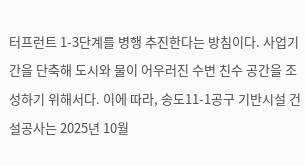터프런트 1-3단계를 병행 추진한다는 방침이다. 사업기간을 단축해 도시와 물이 어우러진 수변 친수 공간을 조성하기 위해서다. 이에 따라, 송도11-1공구 기반시설 건설공사는 2025년 10월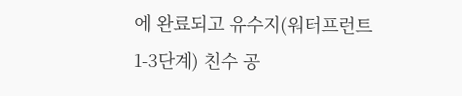에 완료되고 유수지(워터프런트 1-3단계) 친수 공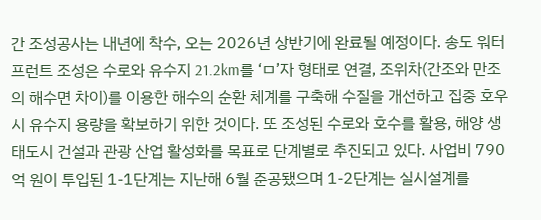간 조성공사는 내년에 착수, 오는 2026년 상반기에 완료될 예정이다. 송도 워터프런트 조성은 수로와 유수지 21.2km를 ‘ㅁ’자 형태로 연결, 조위차(간조와 만조의 해수면 차이)를 이용한 해수의 순환 체계를 구축해 수질을 개선하고 집중 호우 시 유수지 용량을 확보하기 위한 것이다. 또 조성된 수로와 호수를 활용, 해양 생태도시 건설과 관광 산업 활성화를 목표로 단계별로 추진되고 있다. 사업비 790억 원이 투입된 1-1단계는 지난해 6월 준공됐으며 1-2단계는 실시설계를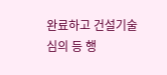완료하고 건설기술 심의 등 행